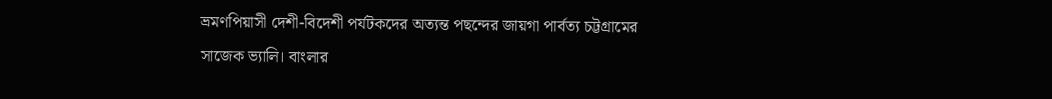ভ্রমণপিয়াসী দেশী-বিদেশী পর্যটকদের অত্যন্ত পছন্দের জায়গা পার্বত্য চট্টগ্রামের সাজেক ভ্যালি। বাংলার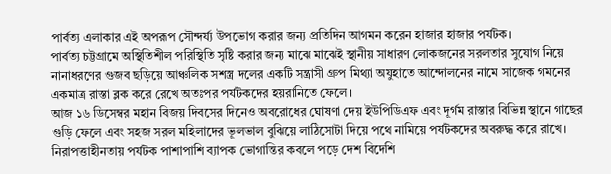পার্বত্য এলাকার এই অপরূপ সৌন্দর্য্য উপভোগ করার জন্য প্রতিদিন আগমন করেন হাজার হাজার পর্যটক।
পার্বত্য চট্টগ্রামে অস্থিতিশীল পরিস্থিতি সৃষ্টি করার জন্য মাঝে মাঝেই স্থানীয় সাধারণ লোকজনের সরলতার সুযোগ নিয়ে নানাধরণের গুজব ছড়িয়ে আঞ্চলিক সশস্ত্র দলের একটি সন্ত্রাসী গ্রুপ মিথ্যা অযুহাতে আন্দোলনের নামে সাজেক গমনের একমাত্র রাস্তা ব্লক করে রেখে অতঃপর পর্যটকদের হয়রানিতে ফেলে।
আজ ১৬ ডিসেম্বর মহান বিজয় দিবসের দিনেও অবরোধের ঘোষণা দেয় ইউপিডিএফ এবং দূর্গম রাস্তার বিভিন্ন স্থানে গাছের গুড়ি ফেলে এবং সহজ সরল মহিলাদের ভূলভাল বুঝিয়ে লাঠিসোটা দিয়ে পথে নামিয়ে পর্যটকদের অবরুদ্ধ করে রাখে। নিরাপত্তাহীনতায় পর্যটক পাশাপাশি ব্যাপক ভোগান্তির কবলে পড়ে দেশ বিদেশি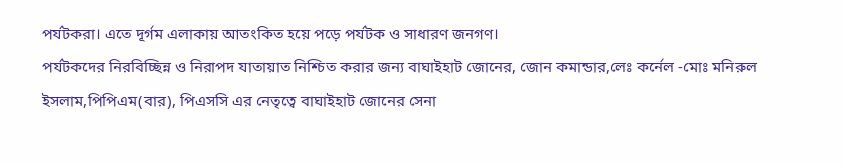পর্যটকরা। এতে দূর্গম এলাকায় আতংকিত হয়ে পড়ে পর্যটক ও সাধারণ জনগণ।
পর্যটকদের নিরবিচ্ছিন্ন ও নিরাপদ যাতায়াত নিশ্চিত করার জন্য বাঘাইহাট জোনের, জোন কমান্ডার,লেঃ কর্নেল -মোঃ মনিরুল ইসলাম,পিপিএম(বার), পিএসসি এর নেতৃত্বে বাঘাইহাট জোনের সেনা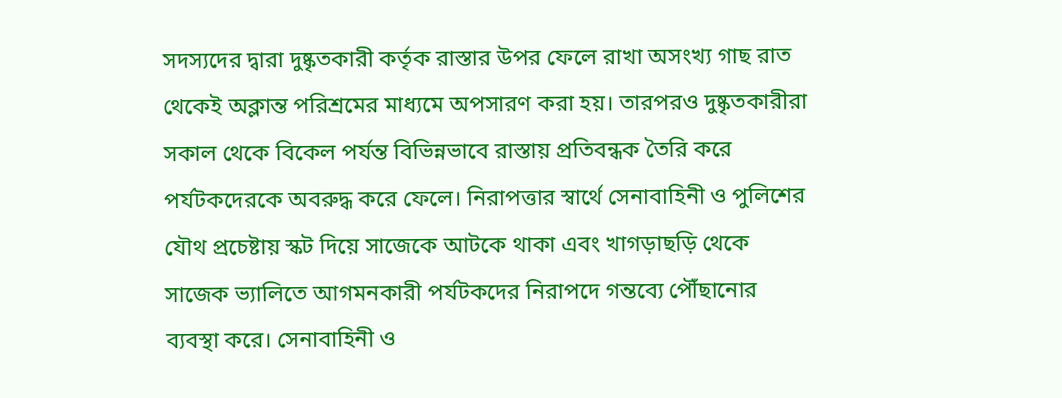সদস্যদের দ্বারা দুষ্কৃতকারী কর্তৃক রাস্তার উপর ফেলে রাখা অসংখ্য গাছ রাত থেকেই অক্লান্ত পরিশ্রমের মাধ্যমে অপসারণ করা হয়। তারপরও দুষ্কৃতকারীরা সকাল থেকে বিকেল পর্যন্ত বিভিন্নভাবে রাস্তায় প্রতিবন্ধক তৈরি করে পর্যটকদেরকে অবরুদ্ধ করে ফেলে। নিরাপত্তার স্বার্থে সেনাবাহিনী ও পুলিশের যৌথ প্রচেষ্টায় স্কট দিয়ে সাজেকে আটকে থাকা এবং খাগড়াছড়ি থেকে সাজেক ভ্যালিতে আগমনকারী পর্যটকদের নিরাপদে গন্তব্যে পৌঁছানোর ব্যবস্থা করে। সেনাবাহিনী ও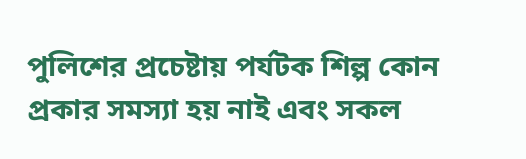পুলিশের প্রচেষ্টায় পর্যটক শিল্প কোন প্রকার সমস্যা হয় নাই এবং সকল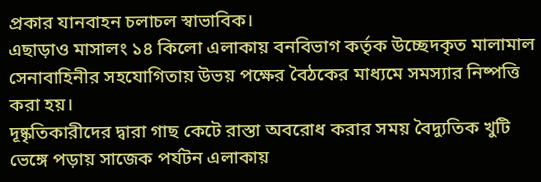প্রকার যানবাহন চলাচল স্বাভাবিক।
এছাড়াও মাসালং ১৪ কিলো এলাকায় বনবিভাগ কর্তৃক উচ্ছেদকৃত মালামাল সেনাবাহিনীর সহযোগিতায় উভয় পক্ষের বৈঠকের মাধ্যমে সমস্যার নিষ্পত্তি করা হয়।
দূষ্কৃতিকারীদের দ্বারা গাছ কেটে রাস্তা অবরোধ করার সময় বৈদ্যুতিক খুটি ভেঙ্গে পড়ায় সাজেক পর্যটন এলাকায়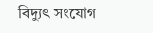বিদ্যুৎ সংযোগ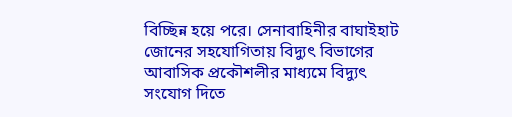বিচ্ছিন্ন হয়ে পরে। সেনাবাহিনীর বাঘাইহাট জোনের সহযোগিতায় বিদ্যুৎ বিভাগের আবাসিক প্রকৌশলীর মাধ্যমে বিদ্যুৎ সংযোগ দিতে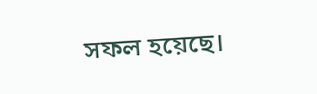সফল হয়েছে।